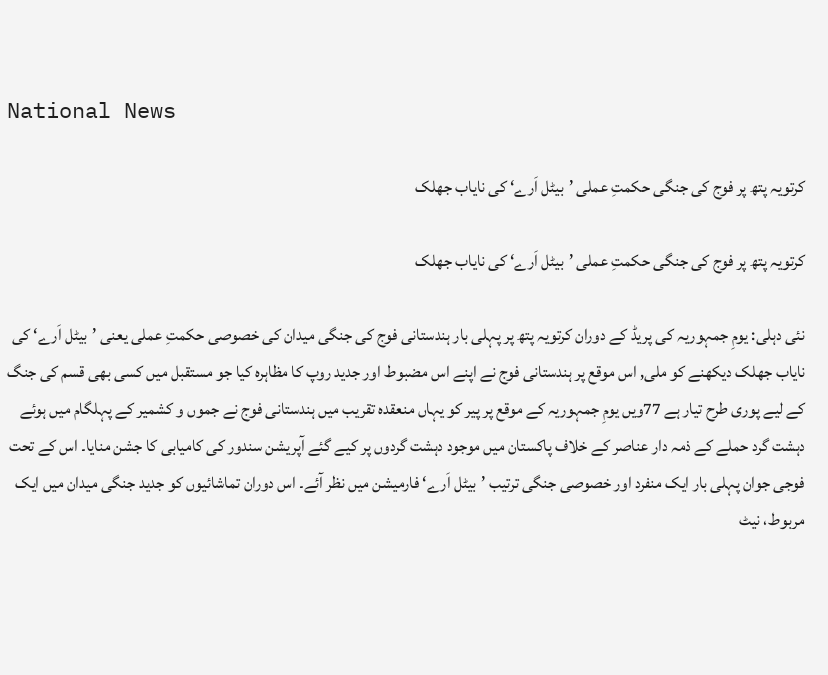National News

کرتویہ پتھ پر فوج کی جنگی حکمتِ عملی ’بیٹل اَرے‘ کی نایاب جھلک

کرتویہ پتھ پر فوج کی جنگی حکمتِ عملی ’بیٹل اَرے‘ کی نایاب جھلک

نئی دہلی: یومِ جمہوریہ کی پریڈ کے دوران کرتویہ پتھ پر پہلی بار ہندستانی فوج کی جنگی میدان کی خصوصی حکمتِ عملی یعنی ’بیٹل اَرے‘ کی نایاب جھلک دیکھنے کو ملی, اس موقع پر ہندستانی فوج نے اپنے اس مضبوط اور جدید روپ کا مظاہرہ کیا جو مستقبل میں کسی بھی قسم کی جنگ کے لیے پوری طرح تیار ہے 77ویں یومِ جمہوریہ کے موقع پر پیر کو یہاں منعقدہ تقریب میں ہندستانی فوج نے جموں و کشمیر کے پہلگام میں ہوئے دہشت گرد حملے کے ذمہ دار عناصر کے خلاف پاکستان میں موجود دہشت گردوں پر کیے گئے آپریشن سندور کی کامیابی کا جشن منایا۔ اس کے تحت فوجی جوان پہلی بار ایک منفرد اور خصوصی جنگی ترتیب ’بیٹل اَرے‘ فارمیشن میں نظر آئے۔ اس دوران تماشائیوں کو جدید جنگی میدان میں ایک مربوط، نیٹ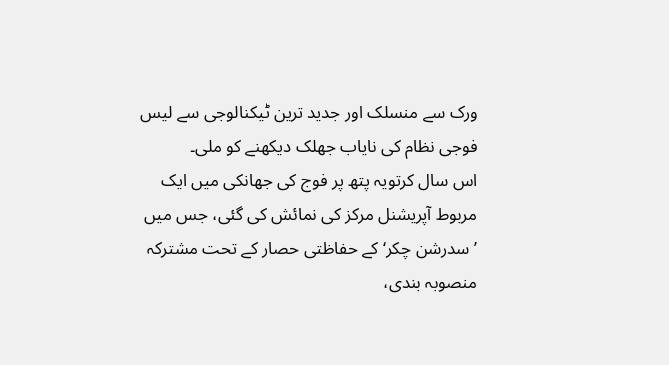ورک سے منسلک اور جدید ترین ٹیکنالوجی سے لیس فوجی نظام کی نایاب جھلک دیکھنے کو ملی۔
اس سال کرتویہ پتھ پر فوج کی جھانکی میں ایک مربوط آپریشنل مرکز کی نمائش کی گئی، جس میں ’سدرشن چکر‘ کے حفاظتی حصار کے تحت مشترکہ منصوبہ بندی،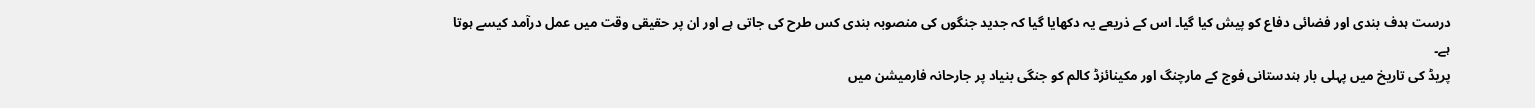درست ہدف بندی اور فضائی دفاع کو پیش کیا گیا۔ اس کے ذریعے یہ دکھایا گیا کہ جدید جنگوں کی منصوبہ بندی کس طرح کی جاتی ہے اور ان پر حقیقی وقت میں عمل درآمد کیسے ہوتا ہے۔
پریڈ کی تاریخ میں پہلی بار ہندستانی فوج کے مارچنگ اور مکینائزڈ کالم کو جنگی بنیاد پر جارحانہ فارمیشن میں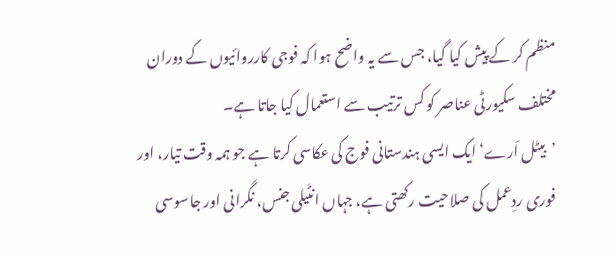منظم کر کے پیش کیا گیا، جس سے یہ واضح ہوا کہ فوجی کارروائیوں کے دوران مختلف سکیورٹی عناصر کو کس ترتیب سے استعمال کیا جاتا ہے۔
’بیٹل اَرے‘ ایک ایسی ہندستانی فوج کی عکاسی کرتا ہے جو ہمہ وقت تیار، اور فوری ردِعمل کی صلاحیت رکھتی ہے، جہاں انٹیلی جنس، نگرانی اور جاسوسی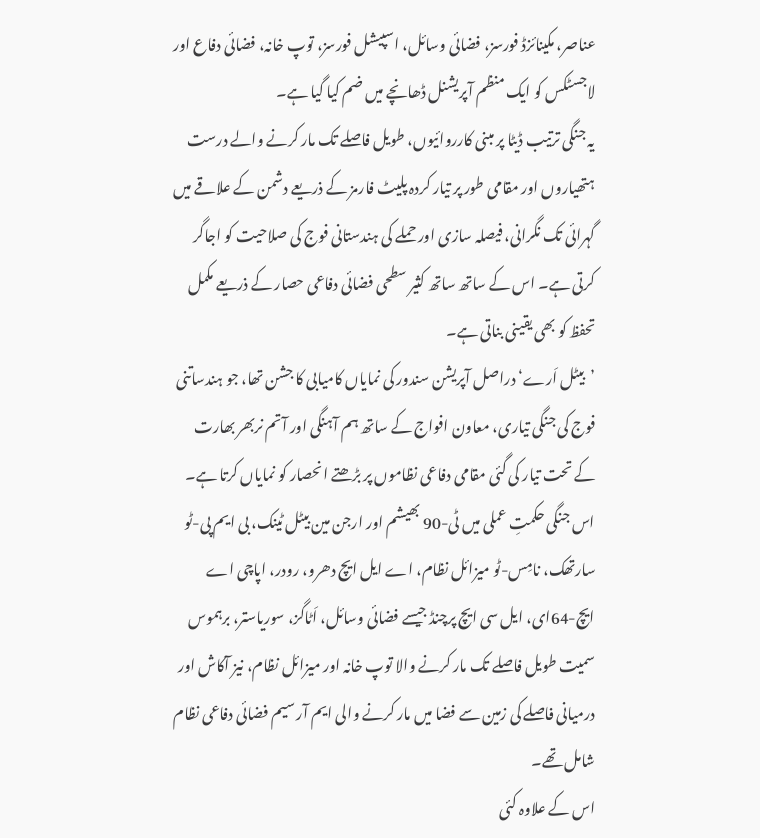عناصر، مکینائزڈ فورسز، فضائی وسائل، اسپیشل فورسز، توپ خانہ، فضائی دفاع اور لاجسٹکس کو ایک منظم آپریشنل ڈھانچے میں ضم کیا گیا ہے۔
یہ جنگی ترتیب ڈیٹا پر مبنی کارروائیوں، طویل فاصلے تک مار کرنے والے درست ہتھیاروں اور مقامی طور پر تیار کردہ پلیٹ فارمز کے ذریعے دشمن کے علاقے میں گہرائی تک نگرانی، فیصلہ سازی اور حملے کی ہندستانی فوج کی صلاحیت کو اجاگر کرتی ہے۔ اس کے ساتھ ساتھ کثیر سطحی فضائی دفاعی حصار کے ذریعے مکمل تحفظ کو بھی یقینی بناتی ہے۔
’بیٹل اَرے‘ دراصل آپریشن سندور کی نمایاں کامیابی کا جشن تھا، جو ہندساتنی فوج کی جنگی تیاری، معاون افواج کے ساتھ ہم آہنگی اور آتم نربھر بھارت کے تحت تیار کی گئی مقامی دفاعی نظاموں پر بڑھتے انحصار کو نمایاں کرتا ہے۔
اس جنگی حکمتِ عملی میں ٹی-90 بھیشم اور ارجن مین بیٹل ٹینک، بی ایم پی-ٹو سارتھک، نامِس-ٹو میزائل نظام، اے ایل ایچ دھرو، رودر، اپاچی اے ایچ-64ای، ایل سی ایچ پرچنڈ جیسے فضائی وسائل، اَٹاگز، سوریاستر، برہموس سمیت طویل فاصلے تک مار کرنے والا توپ خانہ اور میزائل نظام، نیز آکاش اور درمیانی فاصلے کی زمین سے فضا میں مار کرنے والی ایم آر سیم فضائی دفاعی نظام شامل تھے۔
اس کے علاوہ کئی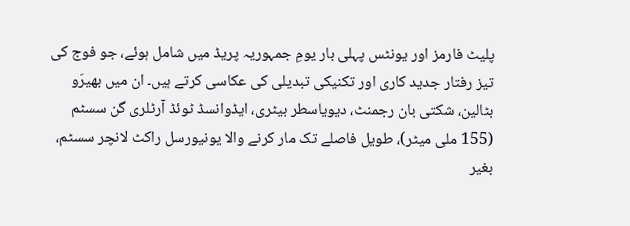پلیٹ فارمز اور یونٹس پہلی بار یومِ جمہوریہ پریڈ میں شامل ہوئے، جو فوج کی تیز رفتار جدید کاری اور تکنیکی تبدیلی کی عکاسی کرتے ہیں۔ ان میں بھیرَو بٹالین، شکتی بان رجمنٹ، دیویاسطر بیٹری، ایڈوانسڈ ٹوئڈ آرٹلری گن سسٹم (155 ملی میٹر)، طویل فاصلے تک مار کرنے والا یونیورسل راکٹ لانچر سسٹم، بغیر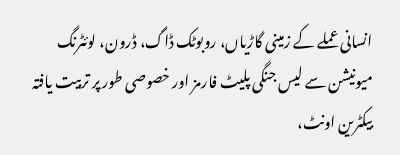انسانی عملے کے زمینی گاڑیاں، روبوٹک ڈاگ، ڈرون، لوئٹرنگ میونیشن سے لیس جنگی پلیٹ فارمز اور خصوصی طور پر تربیت یافتہ بیکٹرین اونٹ،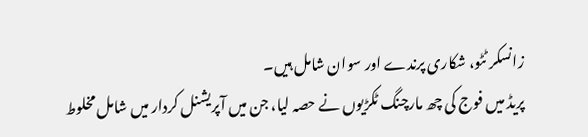زانسکر ٹٹو، شکاری پرندے اور سوان شامل ہیں۔
پریڈ میں فوج کی چھ مارچنگ ٹکڑیوں نے حصہ لیا، جن میں آپریشنل کردار میں شامل مخلوط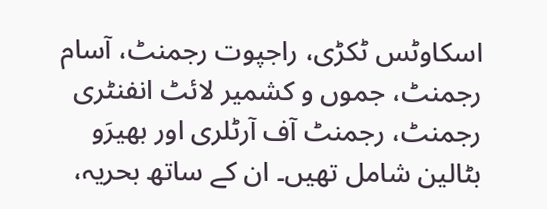اسکاوٹس ٹکڑی، راجپوت رجمنٹ، آسام رجمنٹ، جموں و کشمیر لائٹ انفنٹری رجمنٹ، رجمنٹ آف آرٹلری اور بھیرَو بٹالین شامل تھیں۔ ان کے ساتھ بحریہ،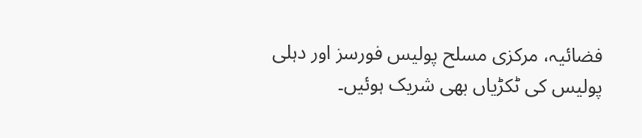فضائیہ، مرکزی مسلح پولیس فورسز اور دہلی پولیس کی ٹکڑیاں بھی شریک ہوئیں۔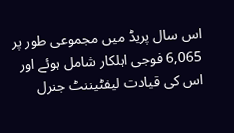اس سال پریڈ میں مجموعی طور پر 6,065 فوجی اہلکار شامل ہوئے اور اس کی قیادت لیفٹیننٹ جنرل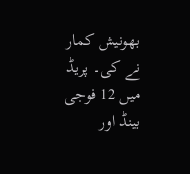بھونیش کمار نے کی۔ پریڈ میں 12 فوجی بینڈ اور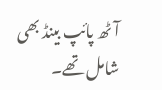آٹھ پائپ بینڈ بھی شامل تھے۔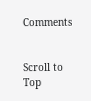Comments


Scroll to Top